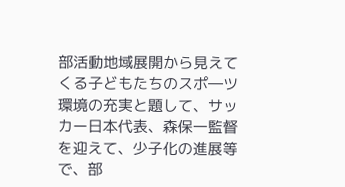部活動地域展開から見えてくる子どもたちのスポ―ツ環境の充実と題して、サッカー日本代表、森保一監督を迎えて、少子化の進展等で、部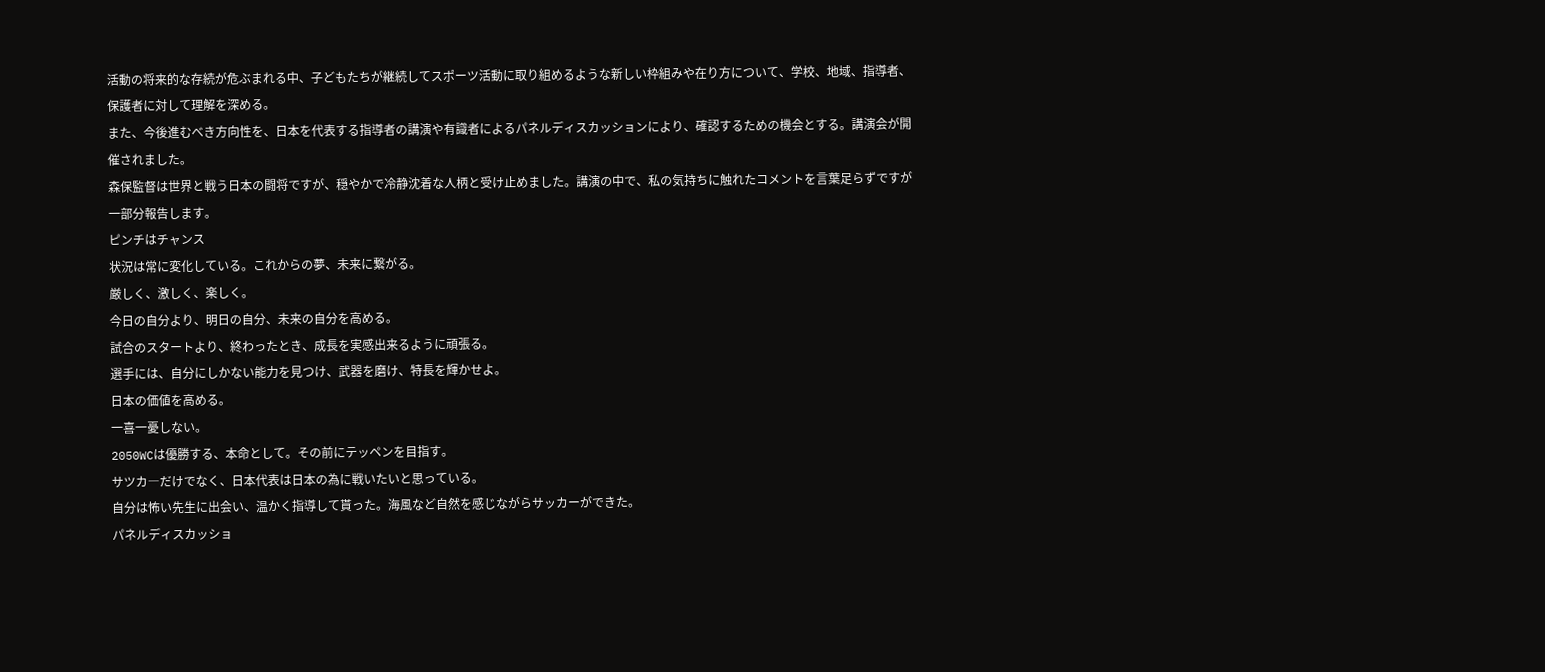活動の将来的な存続が危ぶまれる中、子どもたちが継続してスポーツ活動に取り組めるような新しい枠組みや在り方について、学校、地域、指導者、保護者に対して理解を深める。
また、今後進むべき方向性を、日本を代表する指導者の講演や有識者によるパネルディスカッションにより、確認するための機会とする。講演会が開催されました。
森保監督は世界と戦う日本の闘将ですが、穏やかで冷静沈着な人柄と受け止めました。講演の中で、私の気持ちに触れたコメントを言葉足らずですが一部分報告します。
ピンチはチャンス
状況は常に変化している。これからの夢、未来に繋がる。
厳しく、激しく、楽しく。
今日の自分より、明日の自分、未来の自分を高める。
試合のスタートより、終わったとき、成長を実感出来るように頑張る。
選手には、自分にしかない能力を見つけ、武器を磨け、特長を輝かせよ。
日本の価値を高める。
一喜一憂しない。
2050WCは優勝する、本命として。その前にテッペンを目指す。
サツカ―だけでなく、日本代表は日本の為に戦いたいと思っている。
自分は怖い先生に出会い、温かく指導して貰った。海風など自然を感じながらサッカーができた。
パネルディスカッショ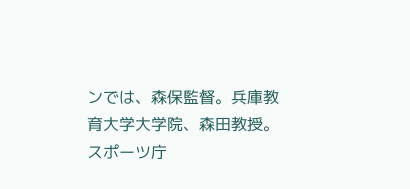ンでは、森保監督。兵庫教育大学大学院、森田教授。スポーツ庁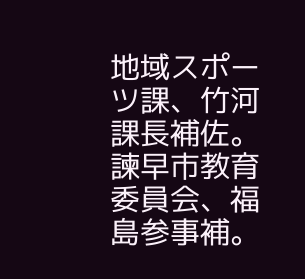地域スポーツ課、竹河課長補佐。諫早市教育委員会、福島参事補。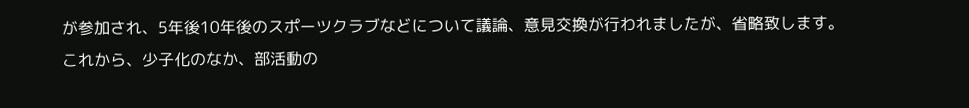が参加され、5年後10年後のスポーツクラブなどについて議論、意見交換が行われましたが、省略致します。
これから、少子化のなか、部活動の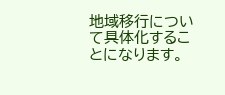地域移行について具体化することになります。